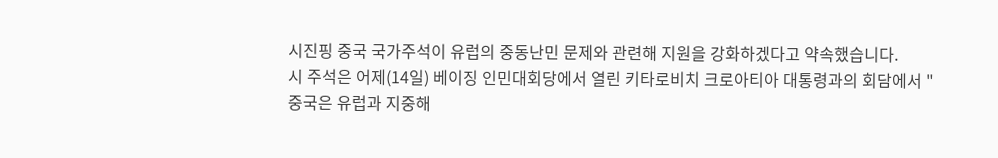시진핑 중국 국가주석이 유럽의 중동난민 문제와 관련해 지원을 강화하겠다고 약속했습니다.
시 주석은 어제(14일) 베이징 인민대회당에서 열린 키타로비치 크로아티아 대통령과의 회담에서 "중국은 유럽과 지중해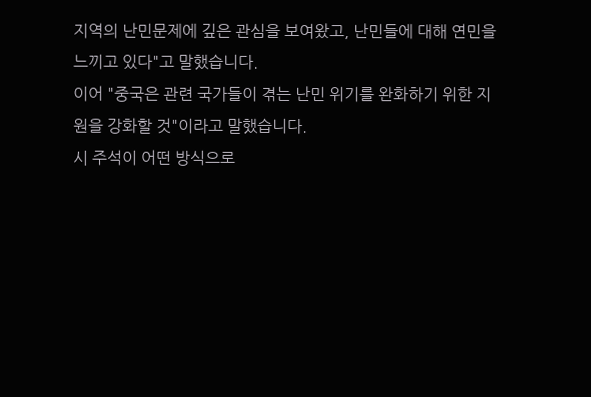지역의 난민문제에 깊은 관심을 보여왔고, 난민들에 대해 연민을 느끼고 있다"고 말했습니다.
이어 "중국은 관련 국가들이 겪는 난민 위기를 완화하기 위한 지원을 강화할 것"이라고 말했습니다.
시 주석이 어떤 방식으로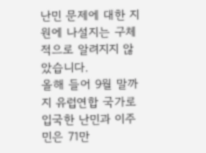난민 문제에 대한 지원에 나설지는 구체적으로 알려지지 않았습니다.
올해 들어 9월 말까지 유럽연합 국가로 입국한 난민과 이주민은 71만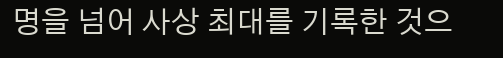명을 넘어 사상 최대를 기록한 것으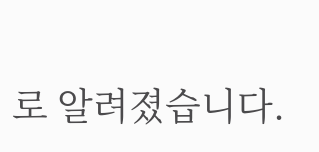로 알려졌습니다.